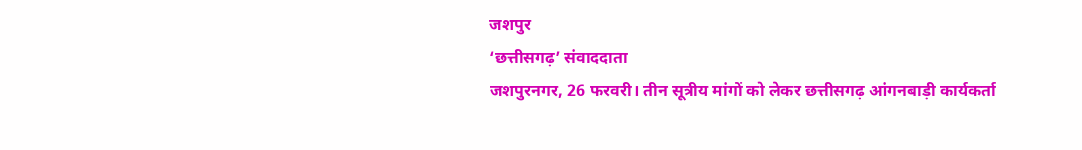जशपुर
‘छत्तीसगढ़’ संवाददाता
जशपुरनगर, 26 फरवरी। तीन सूत्रीय मांगों को लेकर छत्तीसगढ़ आंगनबाड़ी कार्यकर्ता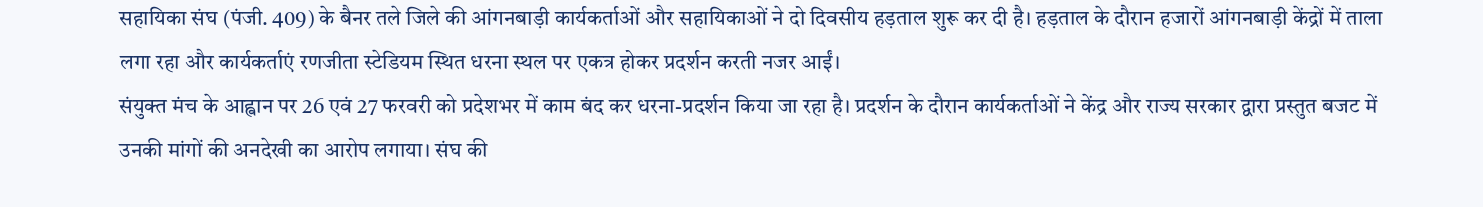सहायिका संघ (पंजी. 409) के बैनर तले जिले की आंगनबाड़ी कार्यकर्ताओं और सहायिकाओं ने दो दिवसीय हड़ताल शुरू कर दी है। हड़ताल के दौरान हजारों आंगनबाड़ी केंद्रों में ताला लगा रहा और कार्यकर्ताएं रणजीता स्टेडियम स्थित धरना स्थल पर एकत्र होकर प्रदर्शन करती नजर आईं।
संयुक्त मंच के आह्वान पर 26 एवं 27 फरवरी को प्रदेशभर में काम बंद कर धरना-प्रदर्शन किया जा रहा है। प्रदर्शन के दौरान कार्यकर्ताओं ने केंद्र और राज्य सरकार द्वारा प्रस्तुत बजट में उनकी मांगों की अनदेखी का आरोप लगाया। संघ की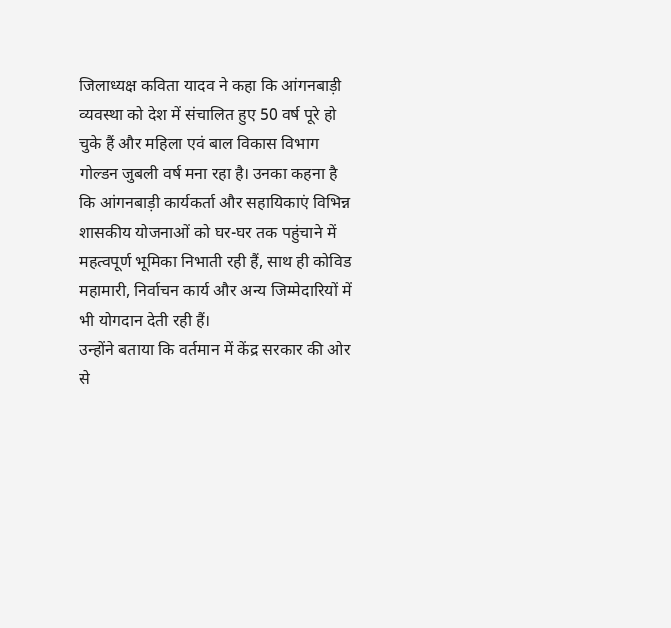जिलाध्यक्ष कविता यादव ने कहा कि आंगनबाड़ी व्यवस्था को देश में संचालित हुए 50 वर्ष पूरे हो चुके हैं और महिला एवं बाल विकास विभाग गोल्डन जुबली वर्ष मना रहा है। उनका कहना है कि आंगनबाड़ी कार्यकर्ता और सहायिकाएं विभिन्न शासकीय योजनाओं को घर-घर तक पहुंचाने में महत्वपूर्ण भूमिका निभाती रही हैं, साथ ही कोविड महामारी, निर्वाचन कार्य और अन्य जिम्मेदारियों में भी योगदान देती रही हैं।
उन्होंने बताया कि वर्तमान में केंद्र सरकार की ओर से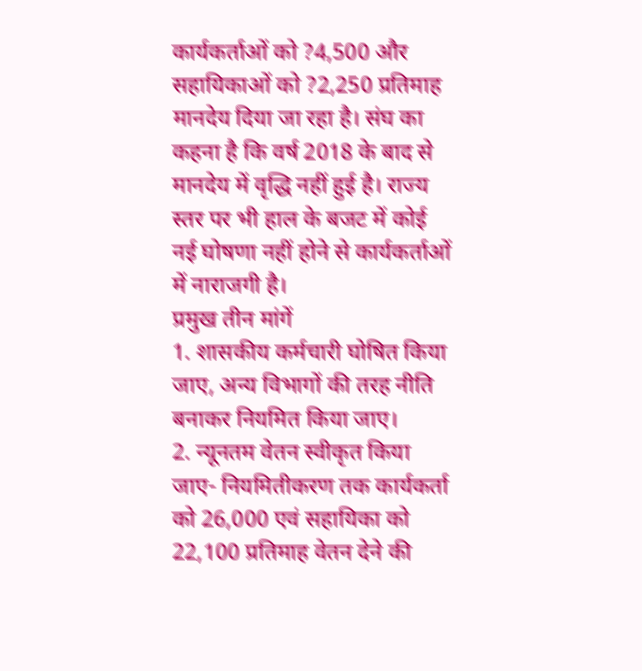कार्यकर्ताओं को ?4,500 और सहायिकाओं को ?2,250 प्रतिमाह मानदेय दिया जा रहा है। संघ का कहना है कि वर्ष 2018 के बाद से मानदेय में वृद्धि नहीं हुई है। राज्य स्तर पर भी हाल के बजट में कोई नई घोषणा नहीं होने से कार्यकर्ताओं में नाराजगी है।
प्रमुख तीन मांगें
1. शासकीय कर्मचारी घोषित किया जाए, अन्य विभागों की तरह नीति बनाकर नियमित किया जाए।
2. न्यूनतम वेतन स्वीकृत किया जाए- नियमितीकरण तक कार्यकर्ता को 26,000 एवं सहायिका को 22,100 प्रतिमाह वेतन देने की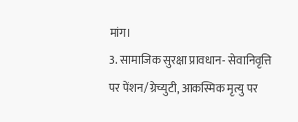मांग।
3. सामाजिक सुरक्षा प्रावधान- सेवानिवृत्ति पर पेंशन/ग्रेच्युटी, आकस्मिक मृत्यु पर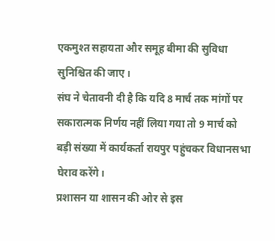एकमुश्त सहायता और समूह बीमा की सुविधा सुनिश्चित की जाए।
संघ ने चेतावनी दी है कि यदि 8 मार्च तक मांगों पर सकारात्मक निर्णय नहीं लिया गया तो 9 मार्च को बड़ी संख्या में कार्यकर्ता रायपुर पहुंचकर विधानसभा घेराव करेंगे।
प्रशासन या शासन की ओर से इस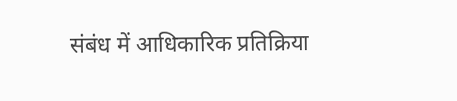संबंध में आधिकारिक प्रतिक्रिया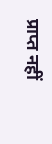प्राप्त नहीं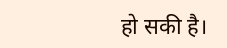हो सकी है।